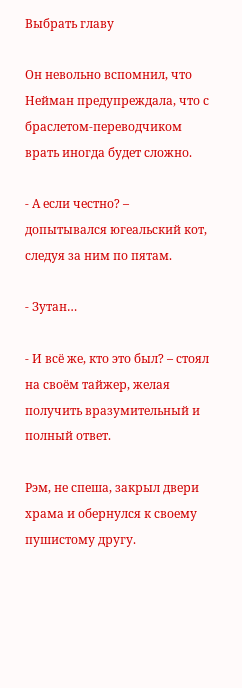Выбрать главу

Он невольно вспомнил, что Нейман предупреждала, что с браслетом-переводчиком врать иногда будет сложно.

- А если честно? – допытывался югеальский кот, следуя за ним по пятам.

- Зутан…

- И всё же, кто это был? – стоял на своём тайжер, желая получить вразумительный и полный ответ.

Рэм, не спеша, закрыл двери храма и обернулся к своему пушистому другу.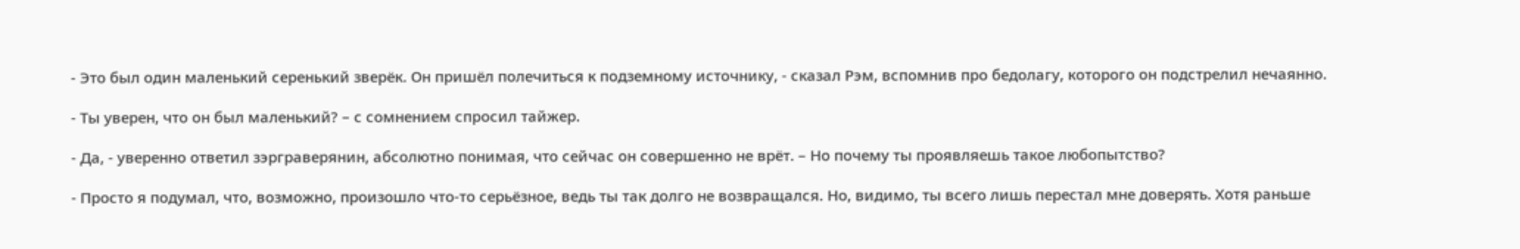- Это был один маленький серенький зверёк. Он пришёл полечиться к подземному источнику, - сказал Рэм, вспомнив про бедолагу, которого он подстрелил нечаянно.

- Ты уверен, что он был маленький? – с сомнением спросил тайжер.

- Да, - уверенно ответил зэрграверянин, абсолютно понимая, что сейчас он совершенно не врёт. – Но почему ты проявляешь такое любопытство?

- Просто я подумал, что, возможно, произошло что-то серьёзное, ведь ты так долго не возвращался. Но, видимо, ты всего лишь перестал мне доверять. Хотя раньше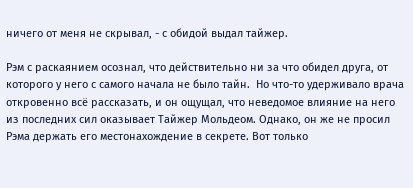ничего от меня не скрывал, - с обидой выдал тайжер.

Рэм с раскаянием осознал, что действительно ни за что обидел друга, от которого у него с самого начала не было тайн.  Но что-то удерживало врача откровенно всё рассказать, и он ощущал, что неведомое влияние на него из последних сил оказывает Тайжер Мольдеом. Однако, он же не просил Рэма держать его местонахождение в секрете. Вот только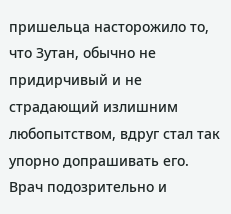пришельца насторожило то, что Зутан, обычно не придирчивый и не страдающий излишним любопытством, вдруг стал так упорно допрашивать его. Врач подозрительно и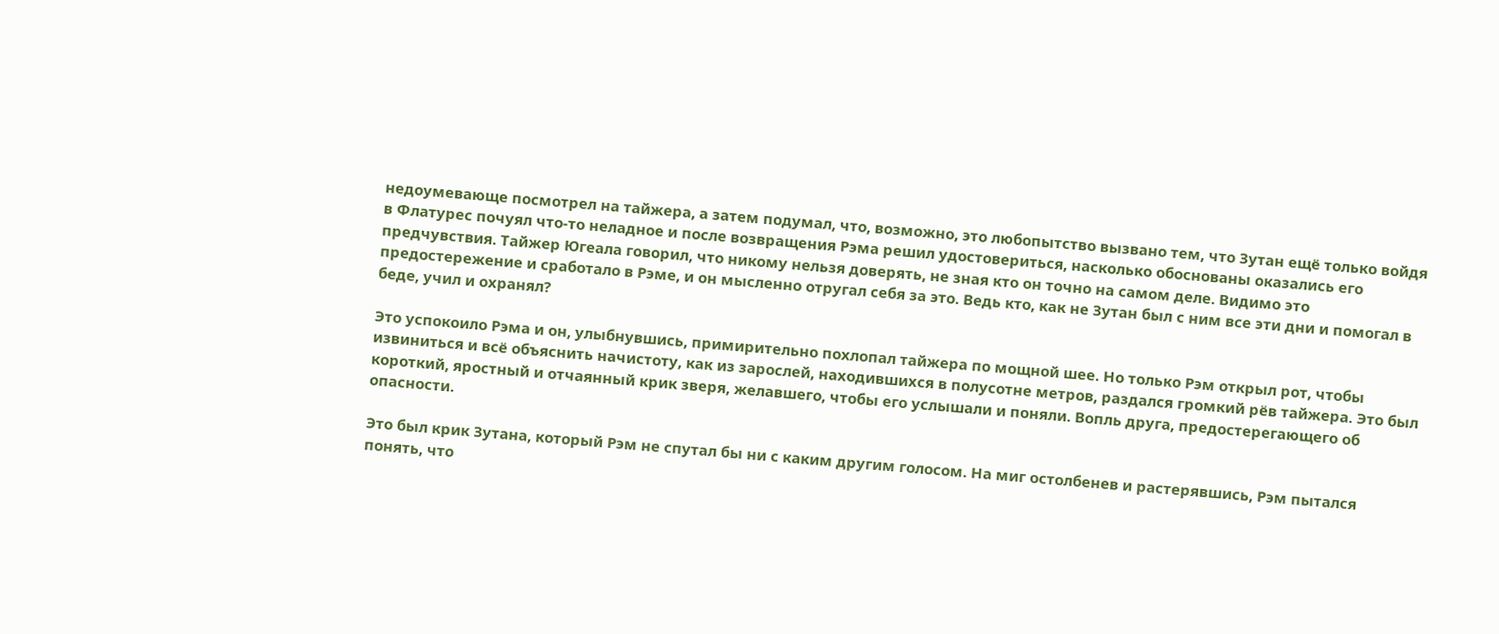недоумевающе посмотрел на тайжера, а затем подумал, что, возможно, это любопытство вызвано тем, что Зутан ещё только войдя в Флатурес почуял что-то неладное и после возвращения Рэма решил удостовериться, насколько обоснованы оказались его предчувствия. Тайжер Югеала говорил, что никому нельзя доверять, не зная кто он точно на самом деле. Видимо это предостережение и сработало в Рэме, и он мысленно отругал себя за это. Ведь кто, как не Зутан был с ним все эти дни и помогал в беде, учил и охранял?

Это успокоило Рэма и он, улыбнувшись, примирительно похлопал тайжера по мощной шее. Но только Рэм открыл рот, чтобы извиниться и всё объяснить начистоту, как из зарослей, находившихся в полусотне метров, раздался громкий рёв тайжера. Это был короткий, яростный и отчаянный крик зверя, желавшего, чтобы его услышали и поняли. Вопль друга, предостерегающего об опасности.

Это был крик Зутана, который Рэм не спутал бы ни с каким другим голосом. На миг остолбенев и растерявшись, Рэм пытался понять, что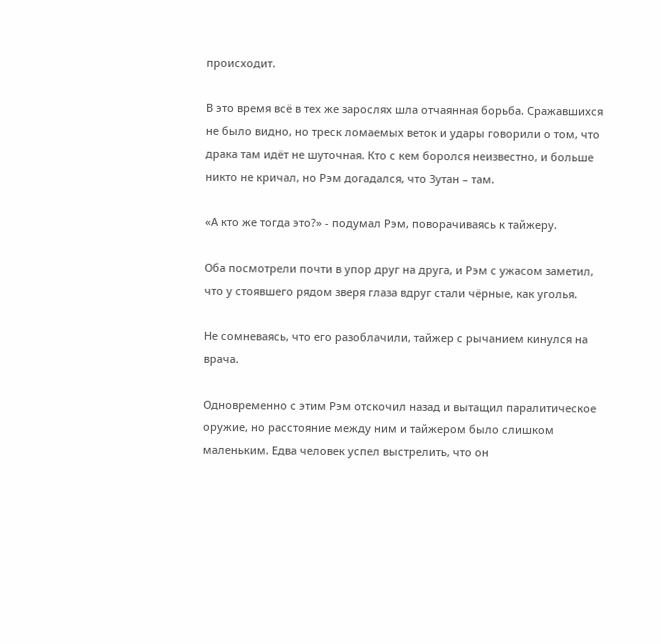происходит.

В это время всё в тех же зарослях шла отчаянная борьба. Сражавшихся не было видно, но треск ломаемых веток и удары говорили о том, что драка там идёт не шуточная. Кто с кем боролся неизвестно, и больше никто не кричал, но Рэм догадался, что Зутан – там.

«А кто же тогда это?» - подумал Рэм, поворачиваясь к тайжеру.

Оба посмотрели почти в упор друг на друга, и Рэм с ужасом заметил, что у стоявшего рядом зверя глаза вдруг стали чёрные, как уголья.

Не сомневаясь, что его разоблачили, тайжер с рычанием кинулся на врача.

Одновременно с этим Рэм отскочил назад и вытащил паралитическое оружие, но расстояние между ним и тайжером было слишком маленьким. Едва человек успел выстрелить, что он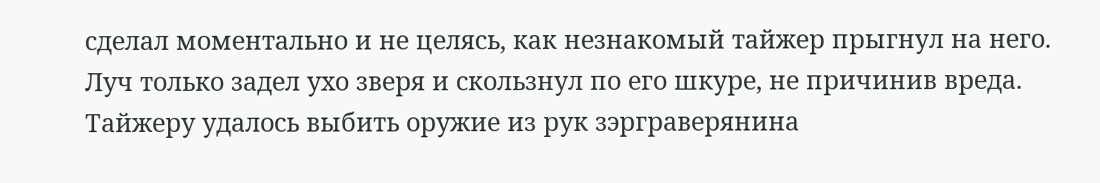сделал моментально и не целясь, как незнакомый тайжер прыгнул на него. Луч только задел ухо зверя и скользнул по его шкуре, не причинив вреда. Тайжеру удалось выбить оружие из рук зэрграверянина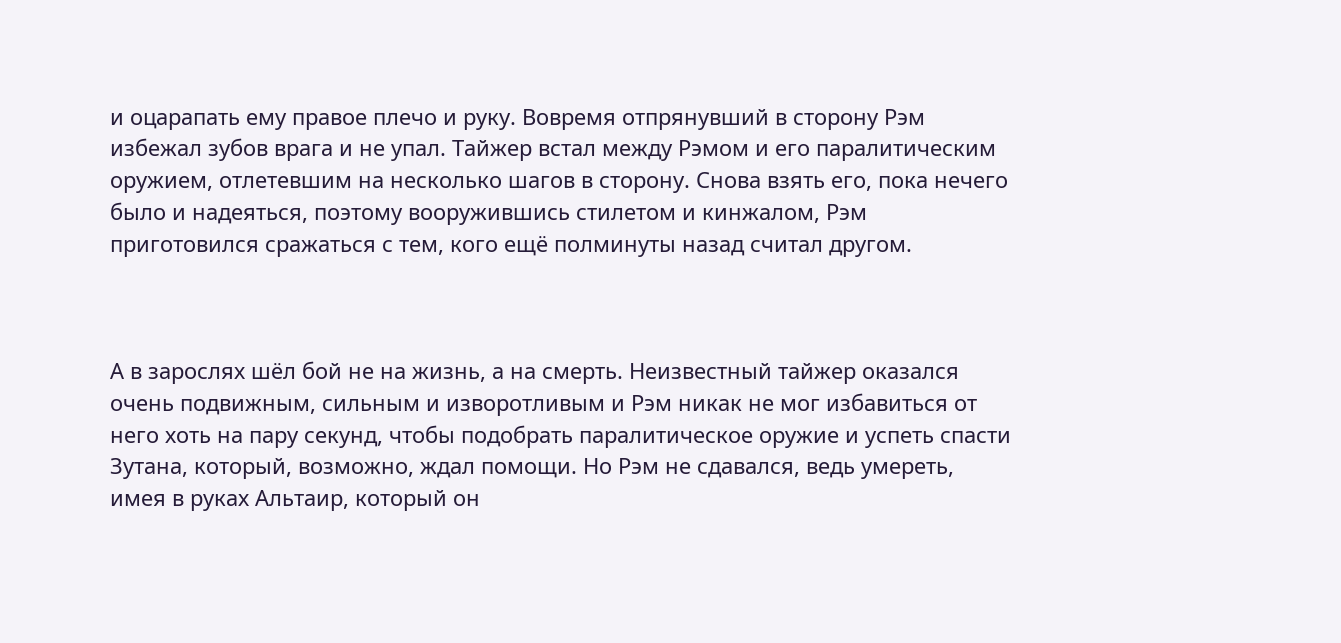и оцарапать ему правое плечо и руку. Вовремя отпрянувший в сторону Рэм избежал зубов врага и не упал. Тайжер встал между Рэмом и его паралитическим оружием, отлетевшим на несколько шагов в сторону. Снова взять его, пока нечего было и надеяться, поэтому вооружившись стилетом и кинжалом, Рэм приготовился сражаться с тем, кого ещё полминуты назад считал другом.



А в зарослях шёл бой не на жизнь, а на смерть. Неизвестный тайжер оказался очень подвижным, сильным и изворотливым и Рэм никак не мог избавиться от него хоть на пару секунд, чтобы подобрать паралитическое оружие и успеть спасти Зутана, который, возможно, ждал помощи. Но Рэм не сдавался, ведь умереть, имея в руках Альтаир, который он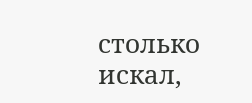столько искал,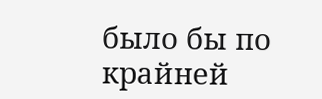было бы по крайней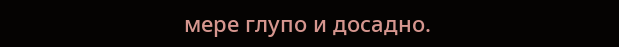мере глупо и досадно.